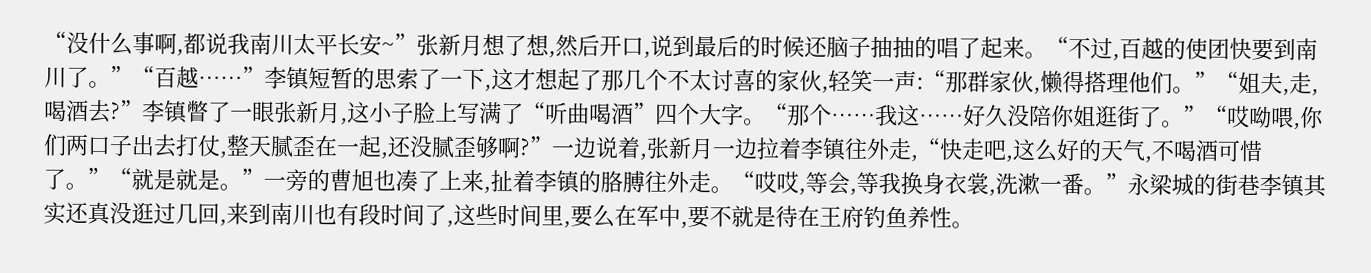“没什么事啊,都说我南川太平长安~”张新月想了想,然后开口,说到最后的时候还脑子抽抽的唱了起来。“不过,百越的使团快要到南川了。”“百越……”李镇短暂的思索了一下,这才想起了那几个不太讨喜的家伙,轻笑一声:“那群家伙,懒得搭理他们。”“姐夫,走,喝酒去?”李镇瞥了一眼张新月,这小子脸上写满了“听曲喝酒”四个大字。“那个……我这……好久没陪你姐逛街了。”“哎呦喂,你们两口子出去打仗,整天腻歪在一起,还没腻歪够啊?”一边说着,张新月一边拉着李镇往外走,“快走吧,这么好的天气,不喝酒可惜了。”“就是就是。”一旁的曹旭也凑了上来,扯着李镇的胳膊往外走。“哎哎,等会,等我换身衣裳,洗漱一番。”永梁城的街巷李镇其实还真没逛过几回,来到南川也有段时间了,这些时间里,要么在军中,要不就是待在王府钓鱼养性。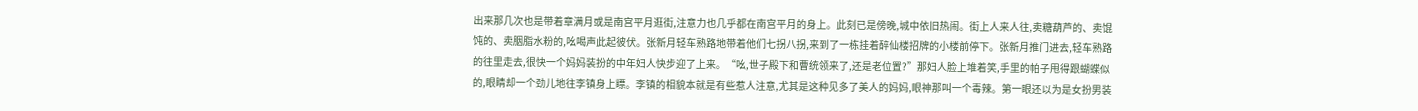出来那几次也是带着章满月或是南宫平月逛街,注意力也几乎都在南宫平月的身上。此刻已是傍晚,城中依旧热闹。街上人来人往,卖糖葫芦的、卖馄饨的、卖胭脂水粉的,吆喝声此起彼伏。张新月轻车熟路地带着他们七拐八拐,来到了一栋挂着醉仙楼招牌的小楼前停下。张新月推门进去,轻车熟路的往里走去,很快一个妈妈装扮的中年妇人快步迎了上来。“吆,世子殿下和曹统领来了,还是老位置?”那妇人脸上堆着笑,手里的帕子甩得跟蝴蝶似的,眼睛却一个劲儿地往李镇身上瞟。李镇的相貌本就是有些惹人注意,尤其是这种见多了美人的妈妈,眼神那叫一个毒辣。第一眼还以为是女扮男装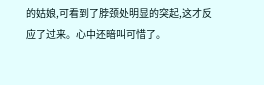的姑娘,可看到了脖颈处明显的突起,这才反应了过来。心中还暗叫可惜了。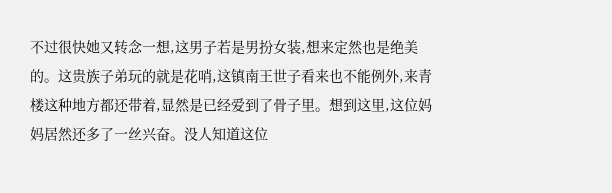不过很快她又转念一想,这男子若是男扮女装,想来定然也是绝美的。这贵族子弟玩的就是花哨,这镇南王世子看来也不能例外,来青楼这种地方都还带着,显然是已经爱到了骨子里。想到这里,这位妈妈居然还多了一丝兴奋。没人知道这位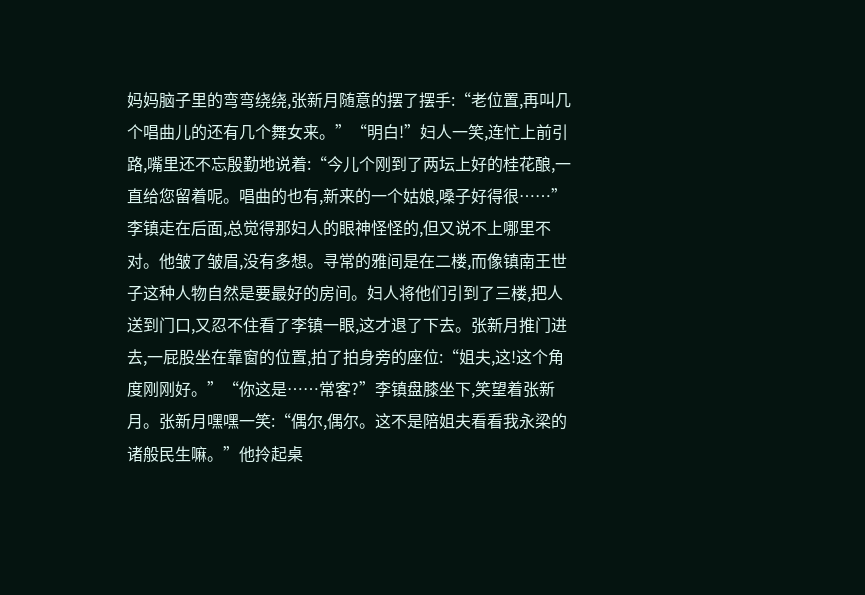妈妈脑子里的弯弯绕绕,张新月随意的摆了摆手:“老位置,再叫几个唱曲儿的还有几个舞女来。”“明白!”妇人一笑,连忙上前引路,嘴里还不忘殷勤地说着:“今儿个刚到了两坛上好的桂花酿,一直给您留着呢。唱曲的也有,新来的一个姑娘,嗓子好得很……”李镇走在后面,总觉得那妇人的眼神怪怪的,但又说不上哪里不对。他皱了皱眉,没有多想。寻常的雅间是在二楼,而像镇南王世子这种人物自然是要最好的房间。妇人将他们引到了三楼,把人送到门口,又忍不住看了李镇一眼,这才退了下去。张新月推门进去,一屁股坐在靠窗的位置,拍了拍身旁的座位:“姐夫,这!这个角度刚刚好。”“你这是……常客?”李镇盘膝坐下,笑望着张新月。张新月嘿嘿一笑:“偶尔,偶尔。这不是陪姐夫看看我永梁的诸般民生嘛。”他拎起桌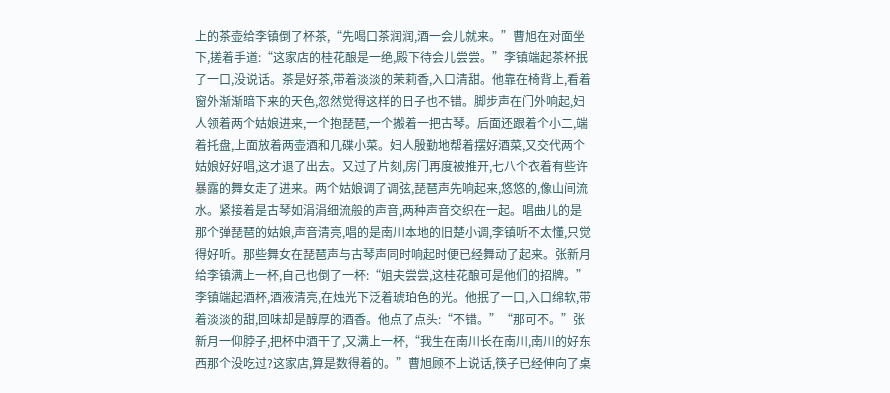上的茶壶给李镇倒了杯茶,“先喝口茶润润,酒一会儿就来。”曹旭在对面坐下,搓着手道:“这家店的桂花酿是一绝,殿下待会儿尝尝。”李镇端起茶杯抿了一口,没说话。茶是好茶,带着淡淡的茉莉香,入口清甜。他靠在椅背上,看着窗外渐渐暗下来的天色,忽然觉得这样的日子也不错。脚步声在门外响起,妇人领着两个姑娘进来,一个抱琵琶,一个搬着一把古琴。后面还跟着个小二,端着托盘,上面放着两壶酒和几碟小菜。妇人殷勤地帮着摆好酒菜,又交代两个姑娘好好唱,这才退了出去。又过了片刻,房门再度被推开,七八个衣着有些许暴露的舞女走了进来。两个姑娘调了调弦,琵琶声先响起来,悠悠的,像山间流水。紧接着是古琴如涓涓细流般的声音,两种声音交织在一起。唱曲儿的是那个弹琵琶的姑娘,声音清亮,唱的是南川本地的旧楚小调,李镇听不太懂,只觉得好听。那些舞女在琵琶声与古琴声同时响起时便已经舞动了起来。张新月给李镇满上一杯,自己也倒了一杯:“姐夫尝尝,这桂花酿可是他们的招牌。”李镇端起酒杯,酒液清亮,在烛光下泛着琥珀色的光。他抿了一口,入口绵软,带着淡淡的甜,回味却是醇厚的酒香。他点了点头:“不错。”“那可不。”张新月一仰脖子,把杯中酒干了,又满上一杯,“我生在南川长在南川,南川的好东西那个没吃过?这家店,算是数得着的。”曹旭顾不上说话,筷子已经伸向了桌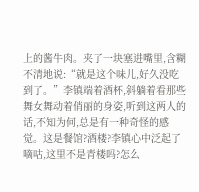上的酱牛肉。夹了一块塞进嘴里,含糊不清地说:“就是这个味儿,好久没吃到了。”李镇端着酒杯,斜躺着看那些舞女舞动着俏丽的身姿,听到这两人的话,不知为何,总是有一种奇怪的感觉。这是餐馆?酒楼?李镇心中泛起了嘀咕,这里不是青楼吗?怎么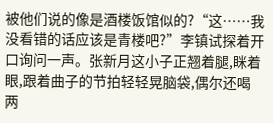被他们说的像是酒楼饭馆似的?“这……我没看错的话应该是青楼吧?”李镇试探着开口询问一声。张新月这小子正翘着腿,眯着眼,跟着曲子的节拍轻轻晃脑袋,偶尔还喝两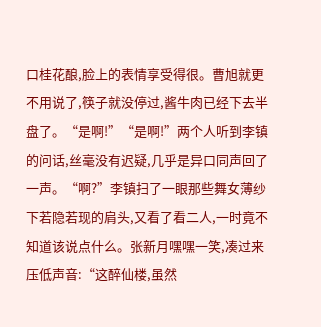口桂花酿,脸上的表情享受得很。曹旭就更不用说了,筷子就没停过,酱牛肉已经下去半盘了。“是啊!”“是啊!”两个人听到李镇的问话,丝毫没有迟疑,几乎是异口同声回了一声。“啊?”李镇扫了一眼那些舞女薄纱下若隐若现的肩头,又看了看二人,一时竟不知道该说点什么。张新月嘿嘿一笑,凑过来压低声音:“这醉仙楼,虽然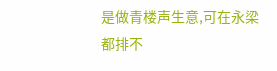是做青楼声生意,可在永梁都排不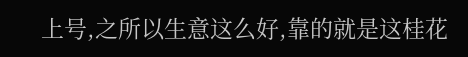上号,之所以生意这么好,靠的就是这桂花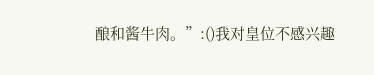酿和酱牛肉。”:()我对皇位不感兴趣